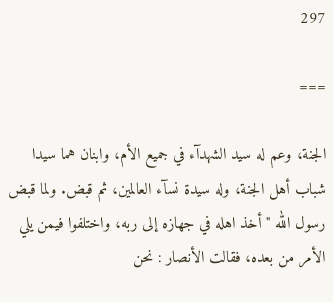297

===

الجنة، وعم له سيد الشهدآء في جميع الأم، وابنان هما سيدا شباب أهل الجنة، وله سيدة نسآء العالمين، ثم قبض. ولما قبض رسول الله " أخذ اهله في جهازه إلى ربه، واختلفوا فيمن يلي الأمر من بعده، فقالت الأنصار : نحن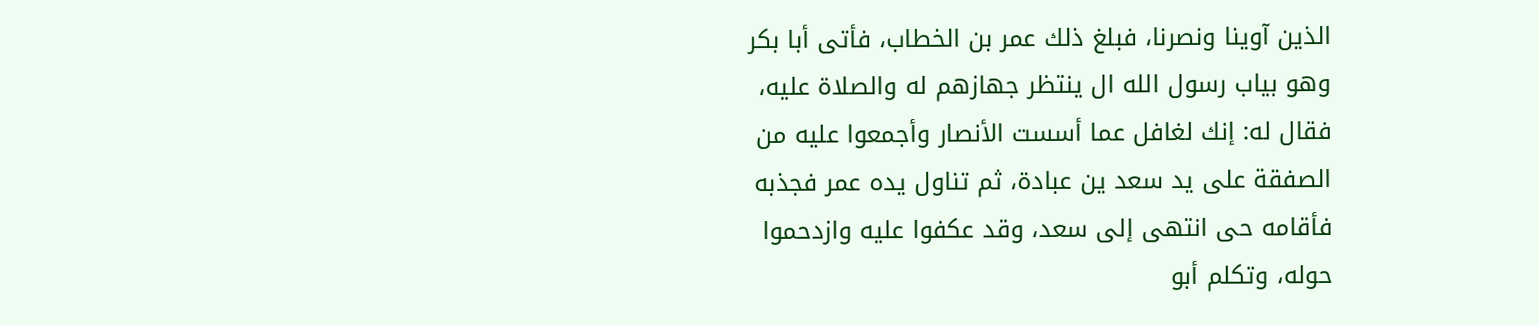الذين آوينا ونصرنا، فبلغ ذلك عمر بن الخطاب، فأتى أبا بكر وهو بياب رسول الله ال ينتظر جهازهم له والصلاة عليه، فقال له: إنك لغافل عما أسست الأنصار وأجمعوا عليه من الصفقة على يد سعد ين عبادة، ثم تناول يده عمر فجذبه فأقامه حى انتهى إلى سعد، وقد عكفوا عليه وازدحموا حوله، وتكلم أبو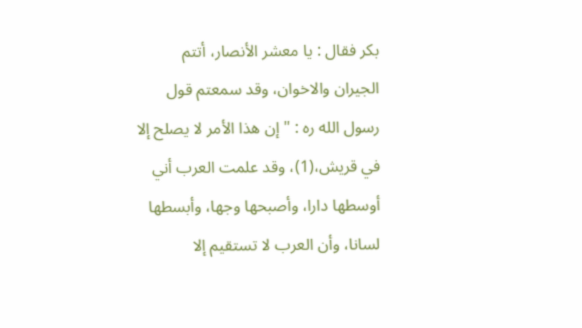بكر فقال : يا معشر الأنصار، أتتم الجيران والاخوان، وقد سمعتم قول رسول الله ره : "إن هذا الأمر لا يصلح إلا في قريش،(1)، وقد علمت العرب أني أوسطها دارا، وأصبحها وجها، وأبسطها لسانا، وأن العرب لا تستقيم إلا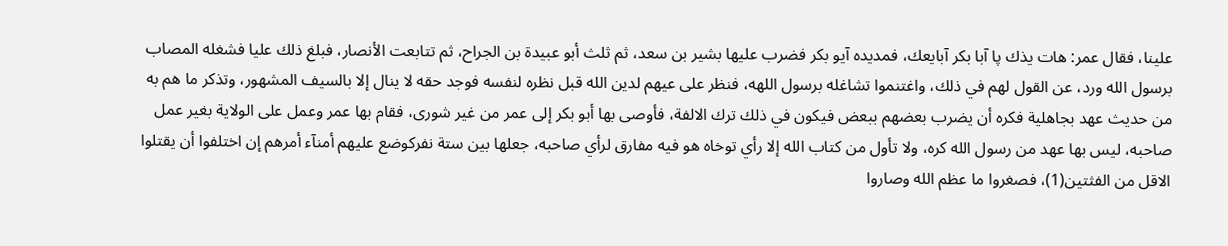علينا، فقال عمر: هات يذك پا آبا بكر آبايعك، فمديده آيو بكر فضرب عليها بشير بن سعد، ثم ثلث أبو عبيدة بن الجراح، ثم تتابعت الأنصار، فبلغ ذلك عليا فشغله المصاب برسول الله ورد، عن القول لهم في ذلك، واغتنموا تشاغله برسول اللهه، فنظر على عيهم لدين الله قبل نظره لنفسه فوجد حقه لا ينال إلا بالسيف المشهور، وتذكر ما هم به من حديث عهد بجاهلية فكره أن يضرب بعضهم ببعض فيكون في ذلك ترك الالفة، فأوصى بها أبو بكر إلى عمر من غير شورى، فقام بها عمر وعمل على الولاية بغير عمل صاحبه، ليس بها عهد من رسول الله كره، ولا تأول من كتاب الله إلا رأي توخاه هو فيه مفارق لرأي صاحبه، جعلها بين ستة نفركوضع عليهم أمنآء أمرهم إن اختلفوا أن يقتلوا الاقل من الفثتين(1)، فصغروا ما عظم الله وصاروا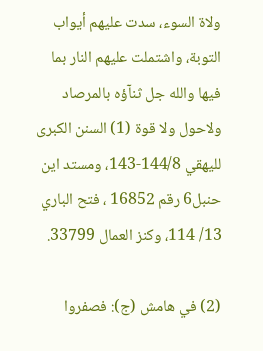ولاة السوء، سدت عليهم أيواب التوبة، واشتملت عليهم النار بما فيها والله جل ثنآؤه بالمرصاد ولاحول ولا قوة (1) السنن الكبرى لليهقي 144/8-143، ومستد اين حنبل6 رقم 16852 ، فتح الباري 13/ 114، وكنز العمال 33799.

(2) في هامش (ج): فصفروا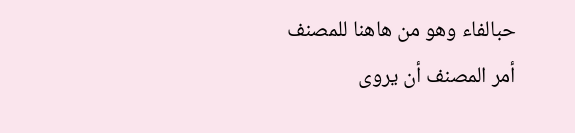حبالفاء وهو من هاهنا للمصنف أمر المصنف أن يروى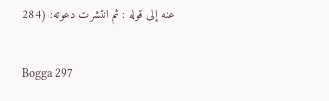عنه إلى قوله : ثم انتشرت دعوته: (284

Bogga 297